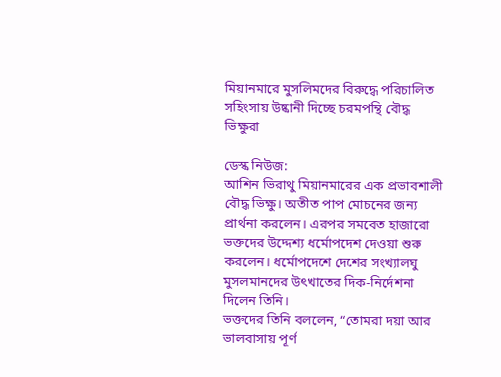মিয়ানমারে মুসলিমদের বিরুদ্ধে পরিচালিত সহিংসায় উষ্কানী দিচ্ছে চরমপন্থি বৌদ্ধ ভিক্ষুরা

ডেস্ক নিউজ:
আশিন ভিরাথু মিয়ানমারের এক প্রভাবশালী বৌদ্ধ ভিক্ষু। অতীত পাপ মোচনের জন্য প্রার্থনা করলেন। এরপর সমবেত হাজারো ভক্তদের উদ্দেশ্য ধর্মোপদেশ দেওয়া শুরু করলেন। ধর্মোপদেশে দেশের সংখ্যালঘু মুসলমানদের উৎখাতের দিক-নির্দেশনা দিলেন তিনি।
ভক্তদের তিনি বললেন, “তোমরা দয়া আর ভালবাসায় পূর্ণ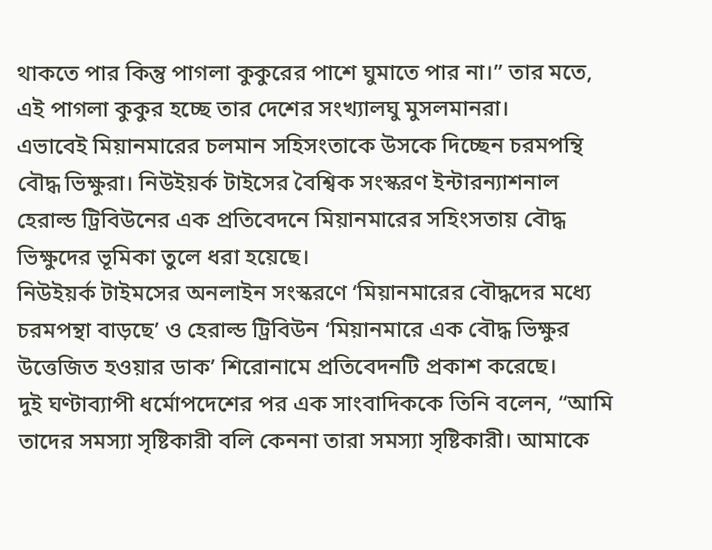থাকতে পার কিন্তু পাগলা কুকুরের পাশে ঘুমাতে পার না।” তার মতে, এই পাগলা কুকুর হচ্ছে তার দেশের সংখ্যালঘু মুসলমানরা।
এভাবেই মিয়ানমারের চলমান সহিসংতাকে উসকে দিচ্ছেন চরমপন্থি বৌদ্ধ ভিক্ষুরা। নিউইয়র্ক টাইসের বৈশ্বিক সংস্করণ ইন্টারন্যাশনাল হেরাল্ড ট্রিবিউনের এক প্রতিবেদনে মিয়ানমারের সহিংসতায় বৌদ্ধ ভিক্ষুদের ভূমিকা তুলে ধরা হয়েছে।
নিউইয়র্ক টাইমসের অনলাইন সংস্করণে ‘মিয়ানমারের বৌদ্ধদের মধ্যে চরমপন্থা বাড়ছে’ ও হেরাল্ড ট্রিবিউন ‘মিয়ানমারে এক বৌদ্ধ ভিক্ষুর উত্তেজিত হওয়ার ডাক’ শিরোনামে প্রতিবেদনটি প্রকাশ করেছে।
দুই ঘণ্টাব্যাপী ধর্মোপদেশের পর এক সাংবাদিককে তিনি বলেন, “আমি তাদের সমস্যা সৃষ্টিকারী বলি কেননা তারা সমস্যা সৃষ্টিকারী। আমাকে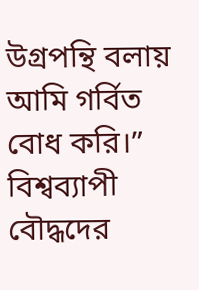উগ্রপন্থি বলায় আমি গর্বিত বোধ করি।”
বিশ্বব্যাপী বৌদ্ধদের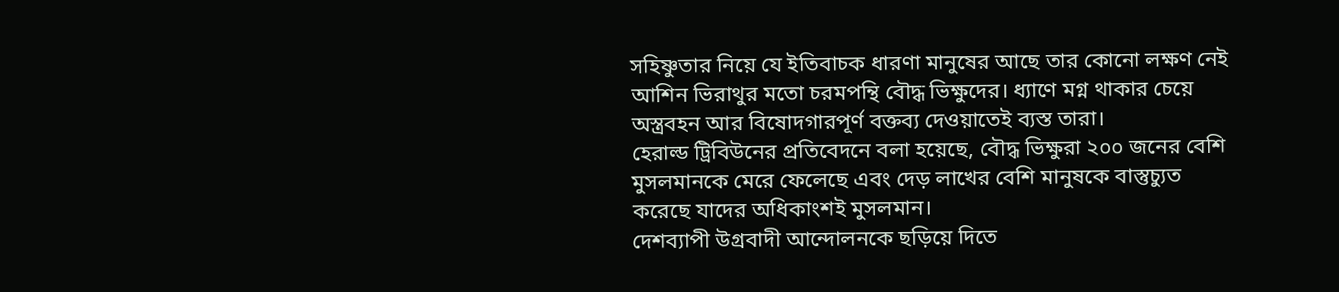সহিষ্ণুতার নিয়ে যে ইতিবাচক ধারণা মানুষের আছে তার কোনো লক্ষণ নেই আশিন ভিরাথুর মতো চরমপন্থি বৌদ্ধ ভিক্ষুদের। ধ্যাণে মগ্ন থাকার চেয়ে অস্ত্রবহন আর বিষোদগারপূর্ণ বক্তব্য দেওয়াতেই ব্যস্ত তারা।
হেরাল্ড ট্রিবিউনের প্রতিবেদনে বলা হয়েছে, বৌদ্ধ ভিক্ষুরা ২০০ জনের বেশি মুসলমানকে মেরে ফেলেছে এবং দেড় লাখের বেশি মানুষকে বাস্তুচ্যুত করেছে যাদের অধিকাংশই মুসলমান।
দেশব্যাপী উগ্রবাদী আন্দোলনকে ছড়িয়ে দিতে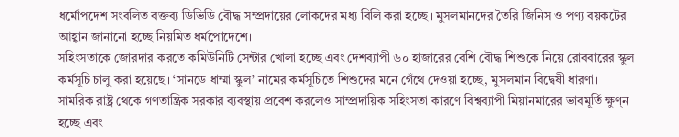ধর্মোপদেশ সংবলিত বক্তব্য ডিভিডি বৌদ্ধ সম্প্রদায়ের লোকদের মধ্য বিলি করা হচ্ছে। মুসলমানদের তৈরি জিনিস ও পণ্য বয়কটের আহ্বান জানানো হচ্ছে নিয়মিত ধর্মপোদেশে।
সহিংসতাকে জোরদার করতে কমিউনিটি সেন্টার খোলা হচ্ছে এবং দেশব্যাপী ৬০ হাজারের বেশি বৌদ্ধ শিশুকে নিয়ে রোববারের স্কুল কর্মসূচি চালু করা হয়েছে। ‘সানডে ধাম্মা স্কুল’ নামের কর্মসূচিতে শিশুদের মনে গেঁথে দেওয়া হচ্ছে, মুসলমান বিদ্বেষী ধারণা।
সামরিক রাষ্ট্র থেকে গণতান্ত্রিক সরকার ব্যবস্থায় প্রবেশ করলেও সাম্প্রদায়িক সহিংসতা কারণে বিশ্বব্যাপী মিয়ানমারের ভাবমূর্তি ক্ষুণ্ন হচ্ছে এবং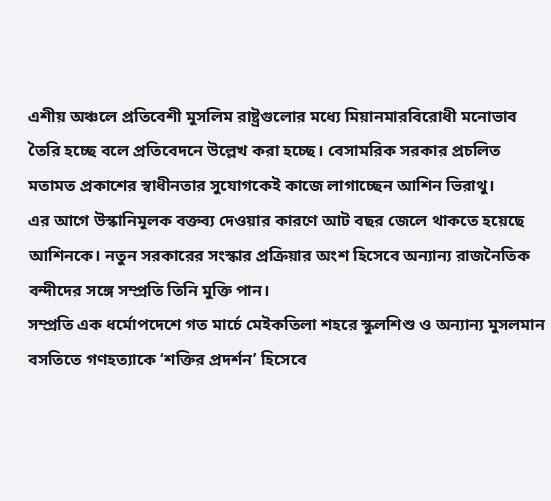এশীয় অঞ্চলে প্রতিবেশী মুসলিম রাষ্ট্রগুলোর মধ্যে মিয়ানমারবিরোধী মনোভাব তৈরি হচ্ছে বলে প্রতিবেদনে উল্লেখ করা হচ্ছে। বেসামরিক সরকার প্রচলিত মতামত প্রকাশের স্বাধীনতার সুযোগকেই কাজে লাগাচ্ছেন আশিন ভিরাথু।
এর আগে উস্কানিমূলক বক্তব্য দেওয়ার কারণে আট বছর জেলে থাকতে হয়েছে আশিনকে। নতুন সরকারের সংস্কার প্রক্রিয়ার অংশ হিসেবে অন্যান্য রাজনৈতিক বন্দীদের সঙ্গে সম্প্রতি তিনি মুক্তি পান।
সম্প্রতি এক ধর্মোপদেশে গত মার্চে মেইকতিলা শহরে স্কুলশিশু ও অন্যান্য মুসলমান বসতিতে গণহত্যাকে ‘শক্তির প্রদর্শন’ হিসেবে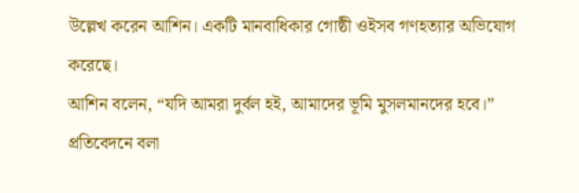উল্লেখ করেন আশিন। একটি মানবাধিকার গোষ্ঠী ওইসব গণহত্যার অভিযোগ করেছে।
আশিন বলেন, “যদি আমরা দুর্বল হই, আমাদের ভূমি মুসলমানদের হবে।”
প্রতিবেদনে বলা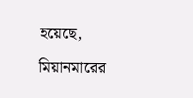হয়েছে, মিয়ানমারের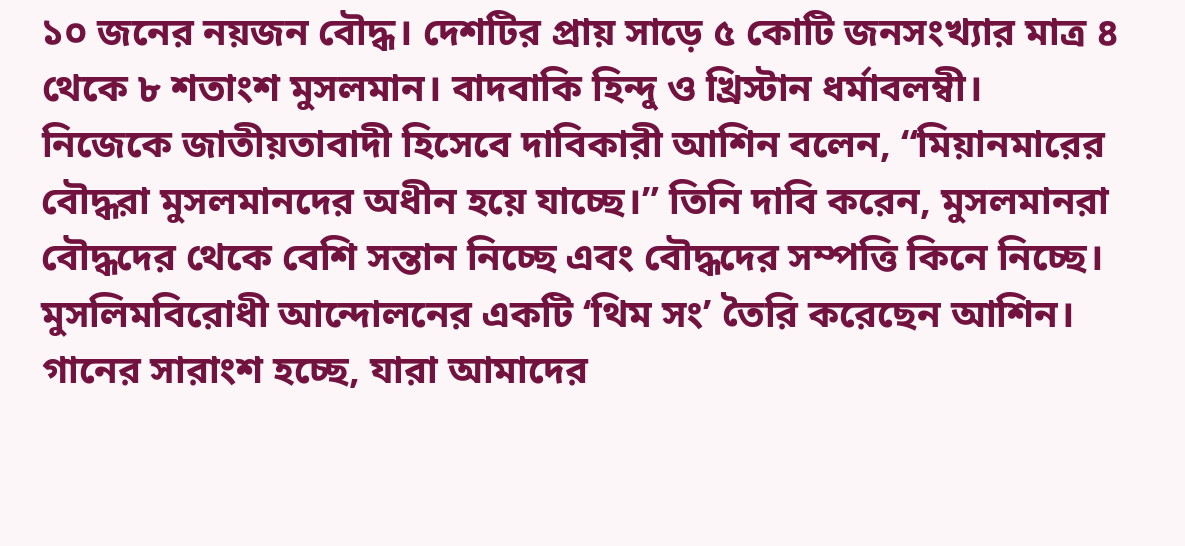১০ জনের নয়জন বৌদ্ধ। দেশটির প্রায় সাড়ে ৫ কোটি জনসংখ্যার মাত্র ৪ থেকে ৮ শতাংশ মুসলমান। বাদবাকি হিন্দু ও খ্রিস্টান ধর্মাবলম্বী।
নিজেকে জাতীয়তাবাদী হিসেবে দাবিকারী আশিন বলেন, “মিয়ানমারের বৌদ্ধরা মুসলমানদের অধীন হয়ে যাচ্ছে।” তিনি দাবি করেন, মুসলমানরা বৌদ্ধদের থেকে বেশি সন্তান নিচ্ছে এবং বৌদ্ধদের সম্পত্তি কিনে নিচ্ছে।
মুসলিমবিরোধী আন্দোলনের একটি ‘থিম সং’ তৈরি করেছেন আশিন। গানের সারাংশ হচ্ছে, যারা আমাদের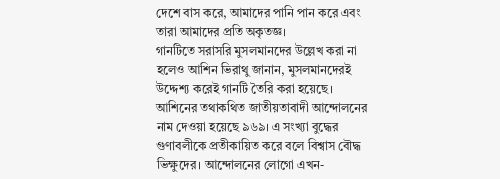দেশে বাস করে, আমাদের পানি পান করে এবং তারা আমাদের প্রতি অকৃতজ্ঞ।
গানটিতে সরাসরি মুসলমানদের উল্লেখ করা না হলেও আশিন ভিরাথু জানান, মুসলমানদেরই উদ্দেশ্য করেই গানটি তৈরি করা হয়েছে।
আশিনের তথাকথিত জাতীয়তাবাদী আন্দোলনের নাম দেওয়া হয়েছে ৯৬৯। এ সংখ্যা বুদ্ধের গুণাবলীকে প্রতীকায়িত করে বলে বিশ্বাস বৌদ্ধ ভিক্ষুদের। আন্দোলনের লোগো এখন-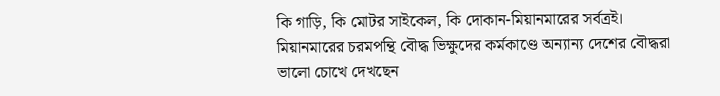কি গাড়ি, কি মোটর সাইকেল, কি দোকান-মিয়ানমারের সর্বত্রই।
মিয়ানমারের চরমপন্থি বৌদ্ধ ভিক্ষুদের কর্মকাণ্ডে অন্যান্য দেশের বৌদ্ধরা ভালো চোখে দেখছেন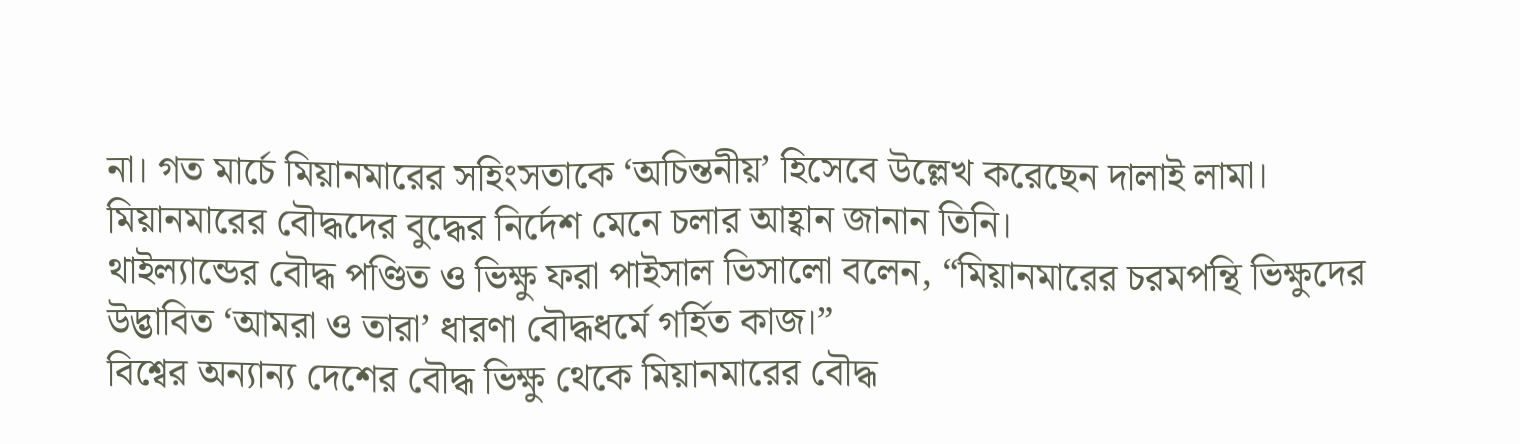না। গত মার্চে মিয়ানমারের সহিংসতাকে ‘অচিন্তনীয়’ হিসেবে উল্লেখ করেছেন দালাই লামা। মিয়ানমারের বৌদ্ধদের বুদ্ধের নির্দেশ মেনে চলার আহ্বান জানান তিনি।
থাইল্যান্ডের বৌদ্ধ পণ্ডিত ও ভিক্ষু ফরা পাইসাল ভিসালো বলেন, “মিয়ানমারের চরমপন্থি ভিক্ষুদের উদ্ভাবিত ‘আমরা ও তারা’ ধারণা বৌদ্ধধর্মে গর্হিত কাজ।”
বিশ্বের অন্যান্য দেশের বৌদ্ধ ভিক্ষু থেকে মিয়ানমারের বৌদ্ধ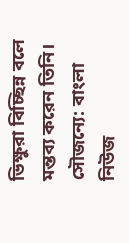ভিক্ষুরা বিচ্ছিন্ন বলে মন্তব্য করেন তিনি।
সৌজন্যে: বাংলা নিউজ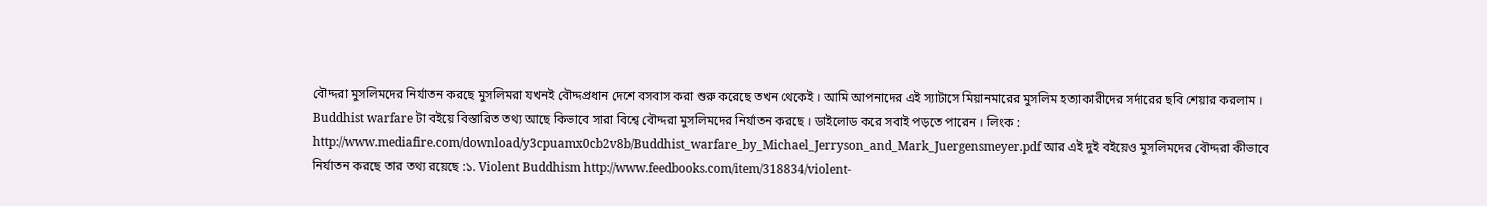বৌদ্দরা মুসলিমদের নির্যাতন করছে মুসলিমরা যখনই বৌদ্দপ্রধান দেশে বসবাস করা শুরু করেছে তখন থেকেই । আমি আপনাদের এই স্যাটাসে মিয়ানমারের মুসলিম হত্যাকারীদের সর্দারের ছবি শেয়ার করলাম । Buddhist warfare টা বইয়ে বিস্তারিত তথ্য আছে কিভাবে সারা বিশ্বে বৌদ্দরা মুসলিমদের নির্যাতন করছে । ডাইলোড করে সবাই পড়তে পারেন । লিংক : http://www.mediafire.com/download/y3cpuamx0cb2v8b/Buddhist_warfare_by_Michael_Jerryson_and_Mark_Juergensmeyer.pdf আর এই দুই বইয়েও মুসলিমদের বৌদ্দরা কীভাবে নির্যাতন করছে তার তথ্য রয়েছে :১. Violent Buddhism http://www.feedbooks.com/item/318834/violent-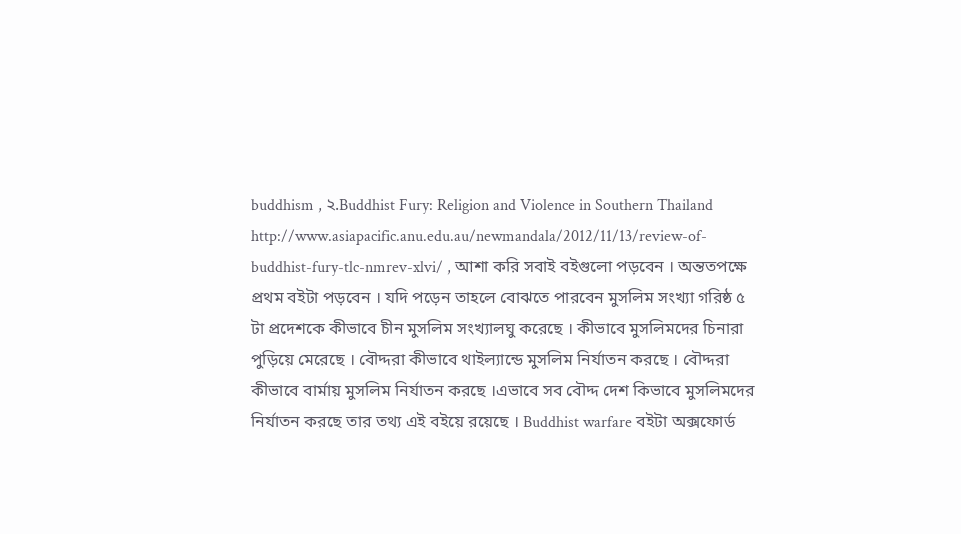buddhism , ২.Buddhist Fury: Religion and Violence in Southern Thailand
http://www.asiapacific.anu.edu.au/newmandala/2012/11/13/review-of-buddhist-fury-tlc-nmrev-xlvi/ , আশা করি সবাই বইগুলো পড়বেন । অন্ততপক্ষে প্রথম বইটা পড়বেন । যদি পড়েন তাহলে বোঝতে পারবেন মুসলিম সংখ্যা গরিষ্ঠ ৫ টা প্রদেশকে কীভাবে চীন মুসলিম সংখ্যালঘু করেছে । কীভাবে মুসলিমদের চিনারা পুড়িয়ে মেরেছে । বৌদ্দরা কীভাবে থাইল্যান্ডে মুসলিম নির্যাতন করছে । বৌদ্দরা কীভাবে বার্মায় মুসলিম নির্যাতন করছে ।এভাবে সব বৌদ্দ দেশ কিভাবে মুসলিমদের নির্যাতন করছে তার তথ্য এই বইয়ে রয়েছে । Buddhist warfare বইটা অক্সফোর্ড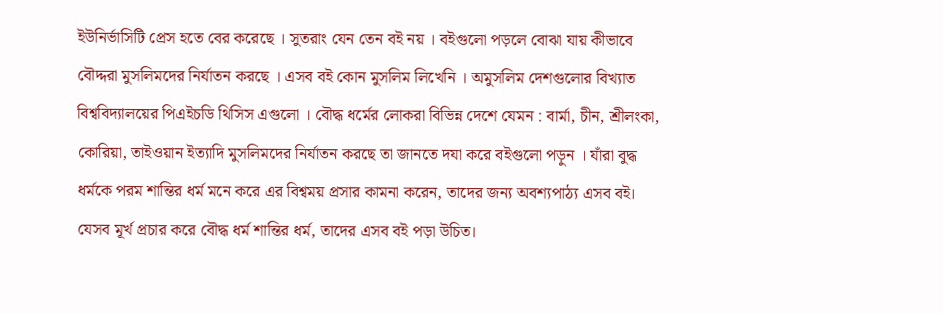ইউনির্ভাসিটি প্রেস হতে বের করেছে । সুতরাং যেন তেন বই নয় । বইগুলো পড়লে বোঝা যায় কীভাবে বৌদ্দরা মুসলিমদের নির্যাতন করছে । এসব বই কোন মুসলিম লিখেনি । অমুসলিম দেশগুলোর বিখ্যাত বিশ্ববিদ্যালয়ের পিএইচডি থিসিস এগুলো । বৌদ্ধ ধর্মের লোকরা বিভিন্ন দেশে যেমন : বার্মা, চীন, শ্রীলংকা, কোরিয়া, তাইওয়ান ইত্যাদি মুসলিমদের নির্যাতন করছে তা জানতে দযা করে বইগুলো পড়ুন । যাঁরা বুদ্ধ ধর্মকে পরম শান্তির ধর্ম মনে করে এর বিশ্বময় প্রসার কামনা করেন, তাদের জন্য অবশ্যপাঠ্য এসব বই। যেসব মূর্খ প্রচার করে বৌদ্ধ ধর্ম শান্তির ধর্ম, তাদের এসব বই পড়া উচিত।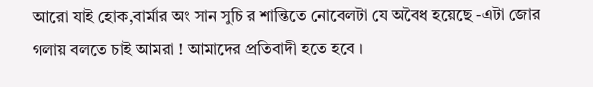আরো যাই হোক,বার্মার অং সান সুচি র শান্তিতে নোবেলটা যে অবৈধ হয়েছে -এটা জোর গলায় বলতে চাই আমরা ! আমাদের প্রতিবাদী হতে হবে ।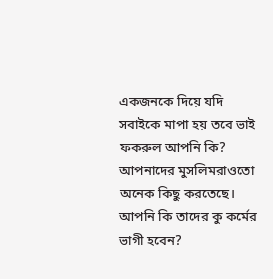একজনকে দিয়ে যদি সবাইকে মাপা হয় তবে ভাই ফকরুল আপনি কি? আপনাদের মুসলিমরাওতো অনেক কিছু করতেছে। আপনি কি তাদের কু কর্মের ভাগী হবেন?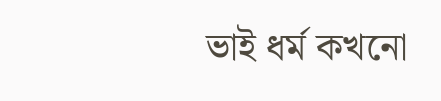ভাই ধর্ম কখনো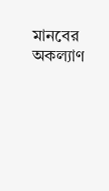মানবের অকল্যাণ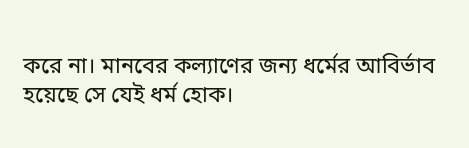করে না। মানবের কল্যাণের জন্য ধর্মের আবির্ভাব হয়েছে সে যেই ধর্ম হোক।